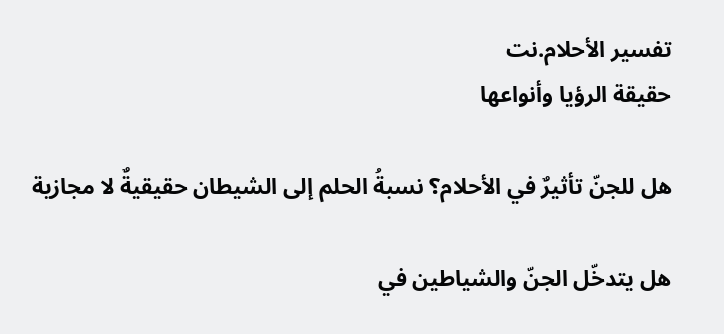تفسير الأحلام.نت
حقيقة الرؤيا وأنواعها

هل للجنّ تأثيرٌ في الأحلام؟ نسبةُ الحلم إلى الشيطان حقيقيةٌ لا مجازية

هل يتدخّل الجنّ والشياطين في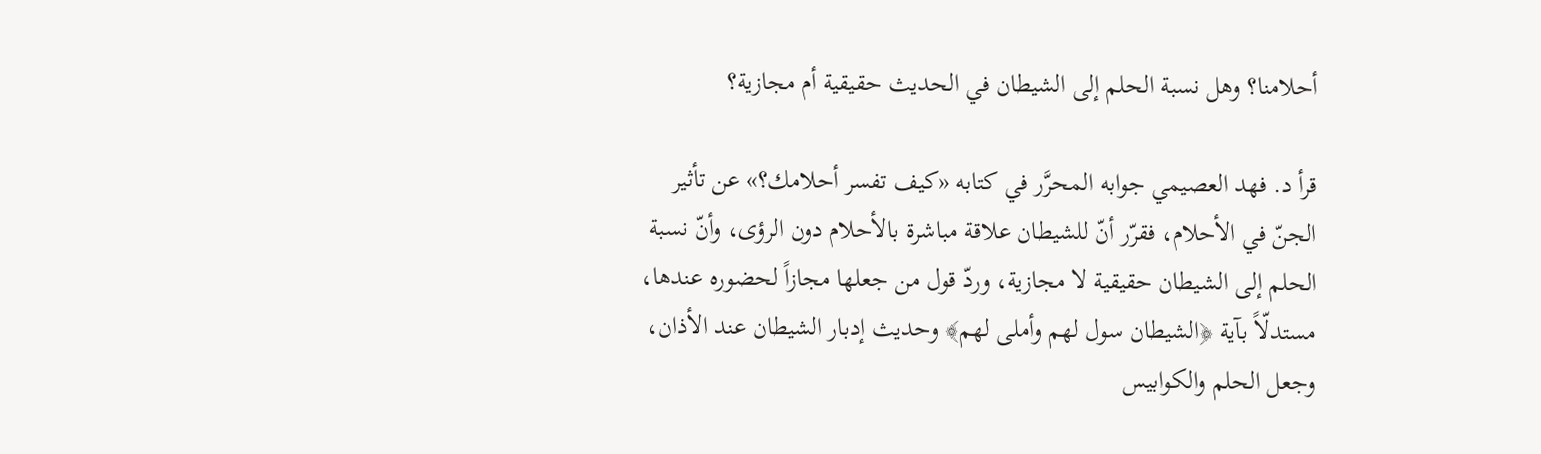أحلامنا؟ وهل نسبة الحلم إلى الشيطان في الحديث حقيقية أم مجازية؟

قرأ د. فهد العصيمي جوابه المحرَّر في كتابه «كيف تفسر أحلامك؟» عن تأثير الجنّ في الأحلام، فقرّر أنّ للشيطان علاقة مباشرة بالأحلام دون الرؤى، وأنّ نسبة الحلم إلى الشيطان حقيقية لا مجازية، وردّ قول من جعلها مجازاً لحضوره عندها، مستدلّاً بآية ﴿الشيطان سول لهم وأملى لهم﴾ وحديث إدبار الشيطان عند الأذان، وجعل الحلم والكوابيس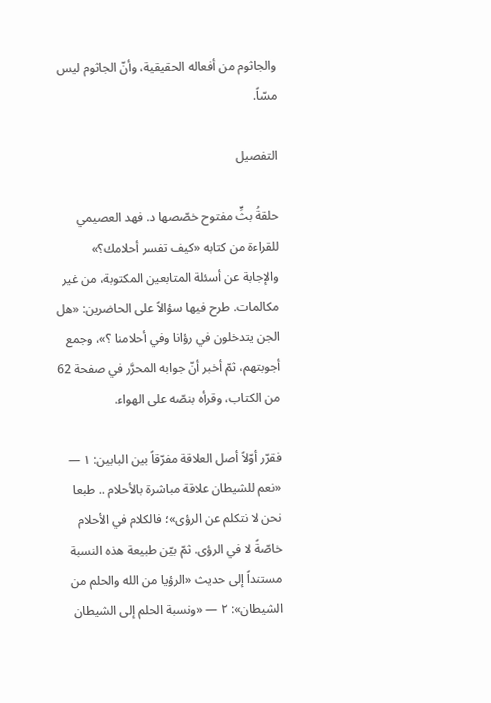والجاثوم من أفعاله الحقيقية، وأنّ الجاثوم ليس مسّاً.

التفصيل

حلقةُ بثٍّ مفتوح خصّصها د. فهد العصيمي للقراءة من كتابه «كيف تفسر أحلامك؟» والإجابة عن أسئلة المتابعين المكتوبة، من غير مكالمات. طرح فيها سؤالاً على الحاضرين: «هل الجن يتدخلون في رؤانا وفي أحلامنا ؟»، وجمع أجوبتهم، ثمّ أخبر أنّ جوابه المحرَّر في صفحة 62 من الكتاب، وقرأه بنصّه على الهواء.

فقرّر أوّلاً أصل العلاقة مفرّقاً بين البابين: ١ — «نعم للشيطان علاقة مباشرة بالأحلام .. طبعا نحن لا نتكلم عن الرؤى»؛ فالكلام في الأحلام خاصّةً لا في الرؤى. ثمّ بيّن طبيعة هذه النسبة مستنداً إلى حديث «الرؤيا من الله والحلم من الشيطان»: ٢ — «ونسبة الحلم إلى الشيطان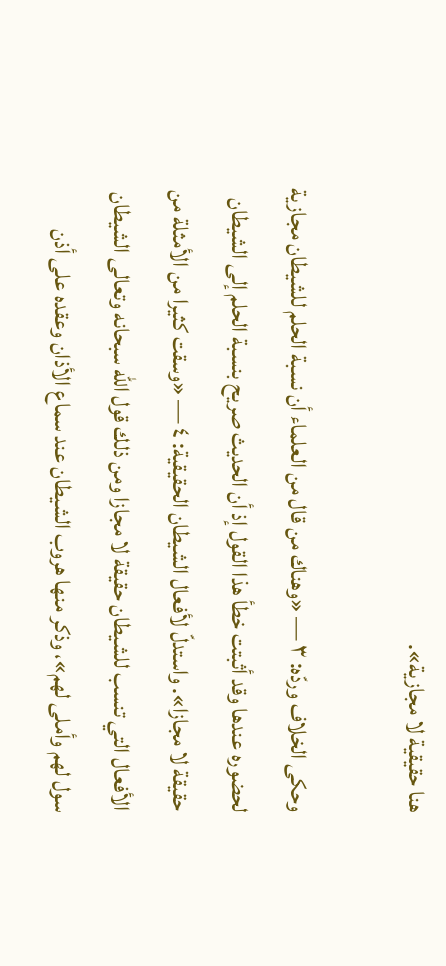هنا حقيقية لا مجازية».

وحكى الخلاف وردّه: ٣ — «وهناك من قال من العلماء أن نسبة الحلم للشيطان مجازية لحضوره عندها وقد أثبتت خطأ هذا القول إذ أن الحديث صريح بنسبة الحلم إلى الشيطان حقيقة لا مجازا». واستدلّ لأفعال الشيطان الحقيقية: ٤ — «وسقت كثيرا من الأمثلة من الأفعال التي تنسب للشيطان حقيقة لا مجازا ومن ذلك قول الله سبحانه وتعالى الشيطان سول لهم وأملى لهم»، وذكر منها هروب الشيطان عند سماع الأذان وعقده على أذن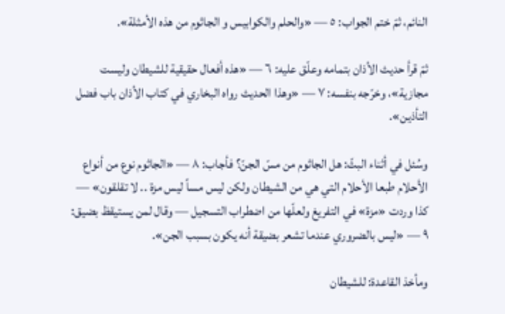النائم، ثمّ ختم الجواب: ٥ — «والحلم والكوابيس و الجاثوم من هذه الأمثلة».

ثمّ قرأ حديث الأذان بتمامه وعلّق عليه: ٦ — «هذه أفعال حقيقية للشيطان وليست مجازية»، وخرّجه بنفسه: ٧ — «وهذا الحديث رواه البخاري في كتاب الأذان باب فضل التأذين».

وسُئل في أثناء البثّ: هل الجاثوم من مسّ الجنّ؟ فأجاب: ٨ — «الجاثوم نوع من أنواع الأحلام طبعا الأحلام التي هي من الشيطان ولكن ليس مساً ليس مزة .. لا تقلقون» — كذا وردت «مزة» في التفريغ ولعلّها من اضطراب التسجيل — وقال لمن يستيقظ بضيق: ٩ — «ليس بالضروري عندما تشعر بضيقة أنه يكون بسبب الجن».

ومأخذ القاعدة: للشيطان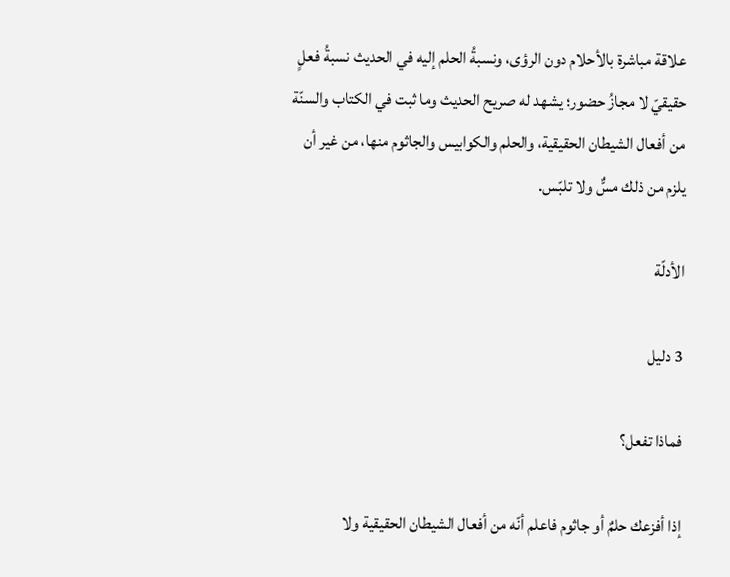علاقة مباشرة بالأحلام دون الرؤى، ونسبةُ الحلم إليه في الحديث نسبةُ فعلٍ حقيقيّ لا مجازُ حضور؛ يشهد له صريح الحديث وما ثبت في الكتاب والسنّة من أفعال الشيطان الحقيقية، والحلم والكوابيس والجاثوم منها، من غير أن يلزم من ذلك مسٌّ ولا تلبّس.

الأدلّة

3 دليل

فماذا تفعل؟

إذا أفزعك حلمٌ أو جاثوم فاعلم أنّه من أفعال الشيطان الحقيقية ولا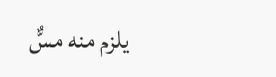يلزم منه مسٌّ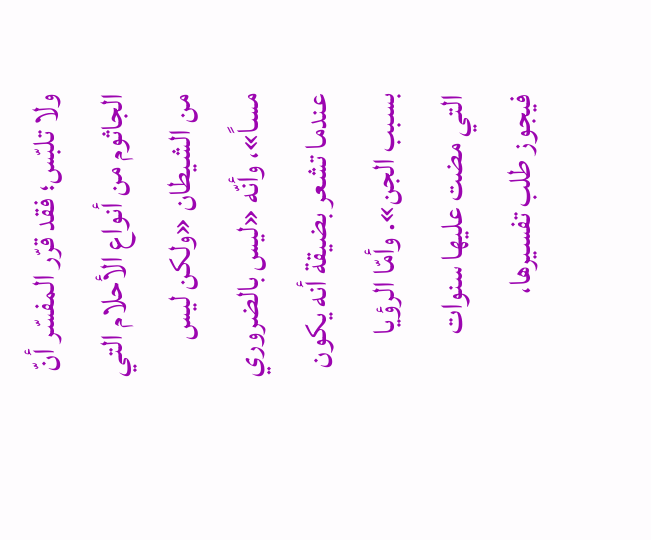ولا تلبّس؛ فقد قرّر المفسّر أنّ الجاثوم من أنواع الأحلام التي من الشيطان «ولكن ليس مساً»، وأنّه «ليس بالضروري عندما تشعر بضيقة أنه يكون بسبب الجن». وأمّا الرؤيا التي مضت عليها سنوات فيجوز طلب تفسيرها،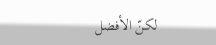لكنّ الأفضل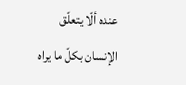عنده ألّا يتعلّق الإنسان بكلّ ما يراه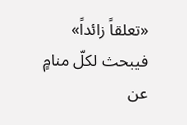«تعلقاً زائداً» فيبحث لكلّ منامٍ عن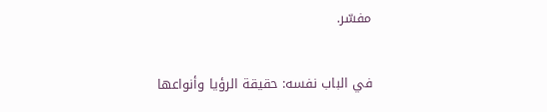مفسّر.

في الباب نفسه: حقيقة الرؤيا وأنواعها